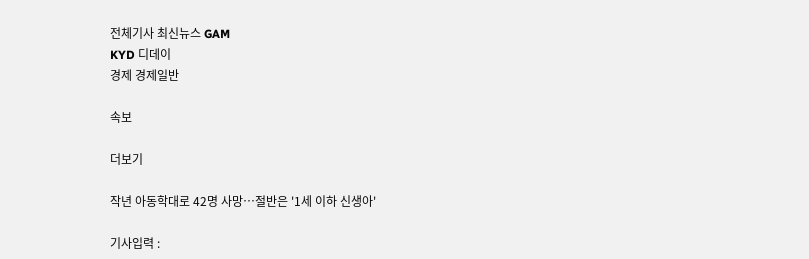전체기사 최신뉴스 GAM
KYD 디데이
경제 경제일반

속보

더보기

작년 아동학대로 42명 사망…절반은 '1세 이하 신생아'

기사입력 :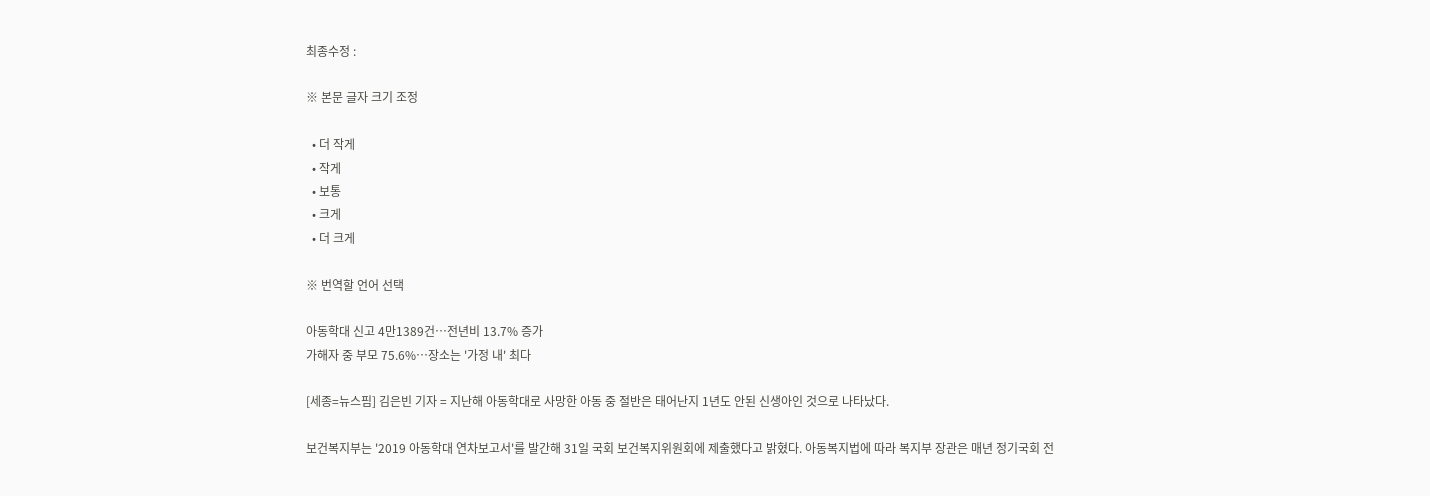최종수정 :

※ 본문 글자 크기 조정

  • 더 작게
  • 작게
  • 보통
  • 크게
  • 더 크게

※ 번역할 언어 선택

아동학대 신고 4만1389건…전년비 13.7% 증가
가해자 중 부모 75.6%…장소는 '가정 내' 최다

[세종=뉴스핌] 김은빈 기자 = 지난해 아동학대로 사망한 아동 중 절반은 태어난지 1년도 안된 신생아인 것으로 나타났다.

보건복지부는 '2019 아동학대 연차보고서'를 발간해 31일 국회 보건복지위원회에 제출했다고 밝혔다. 아동복지법에 따라 복지부 장관은 매년 정기국회 전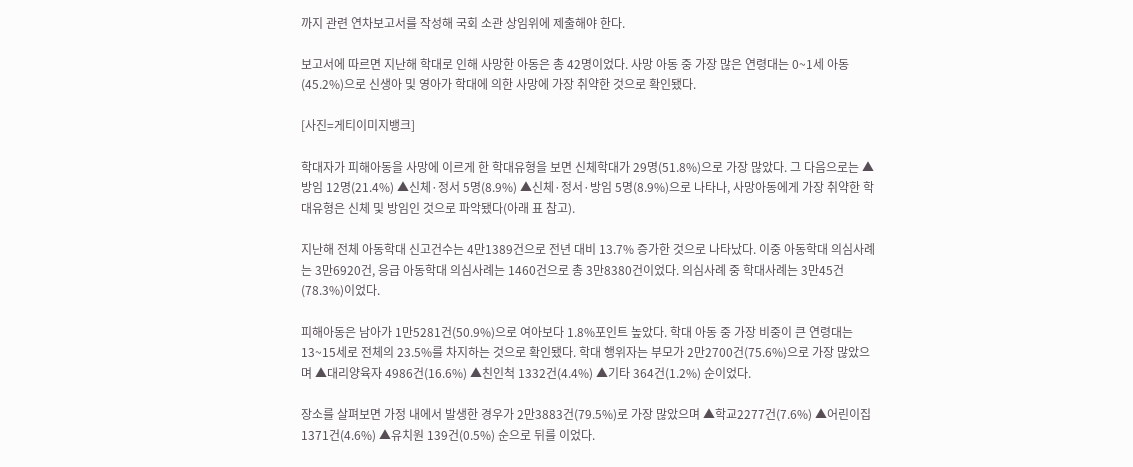까지 관련 연차보고서를 작성해 국회 소관 상임위에 제출해야 한다.

보고서에 따르면 지난해 학대로 인해 사망한 아동은 총 42명이었다. 사망 아동 중 가장 많은 연령대는 0~1세 아동(45.2%)으로 신생아 및 영아가 학대에 의한 사망에 가장 취약한 것으로 확인됐다.

[사진=게티이미지뱅크]

학대자가 피해아동을 사망에 이르게 한 학대유형을 보면 신체학대가 29명(51.8%)으로 가장 많았다. 그 다음으로는 ▲방임 12명(21.4%) ▲신체·정서 5명(8.9%) ▲신체·정서·방임 5명(8.9%)으로 나타나, 사망아동에게 가장 취약한 학대유형은 신체 및 방임인 것으로 파악됐다(아래 표 참고).

지난해 전체 아동학대 신고건수는 4만1389건으로 전년 대비 13.7% 증가한 것으로 나타났다. 이중 아동학대 의심사례는 3만6920건, 응급 아동학대 의심사례는 1460건으로 총 3만8380건이었다. 의심사례 중 학대사례는 3만45건(78.3%)이었다.

피해아동은 남아가 1만5281건(50.9%)으로 여아보다 1.8%포인트 높았다. 학대 아동 중 가장 비중이 큰 연령대는 13~15세로 전체의 23.5%를 차지하는 것으로 확인됐다. 학대 행위자는 부모가 2만2700건(75.6%)으로 가장 많았으며 ▲대리양육자 4986건(16.6%) ▲친인척 1332건(4.4%) ▲기타 364건(1.2%) 순이었다.

장소를 살펴보면 가정 내에서 발생한 경우가 2만3883건(79.5%)로 가장 많았으며 ▲학교2277건(7.6%) ▲어린이집 1371건(4.6%) ▲유치원 139건(0.5%) 순으로 뒤를 이었다.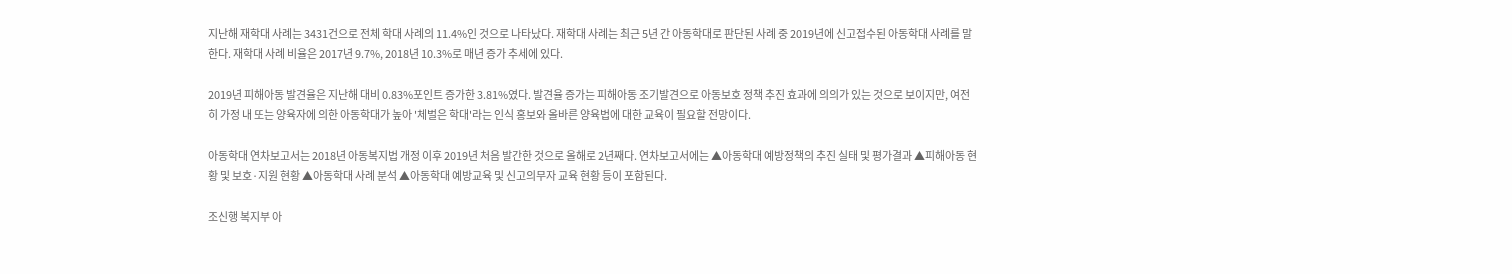지난해 재학대 사례는 3431건으로 전체 학대 사례의 11.4%인 것으로 나타났다. 재학대 사례는 최근 5년 간 아동학대로 판단된 사례 중 2019년에 신고접수된 아동학대 사례를 말한다. 재학대 사례 비율은 2017년 9.7%, 2018년 10.3%로 매년 증가 추세에 있다.

2019년 피해아동 발견율은 지난해 대비 0.83%포인트 증가한 3.81%였다. 발견율 증가는 피해아동 조기발견으로 아동보호 정책 추진 효과에 의의가 있는 것으로 보이지만, 여전히 가정 내 또는 양육자에 의한 아동학대가 높아 '체벌은 학대'라는 인식 홍보와 올바른 양육법에 대한 교육이 필요할 전망이다.

아동학대 연차보고서는 2018년 아동복지법 개정 이후 2019년 처음 발간한 것으로 올해로 2년째다. 연차보고서에는 ▲아동학대 예방정책의 추진 실태 및 평가결과 ▲피해아동 현황 및 보호·지원 현황 ▲아동학대 사례 분석 ▲아동학대 예방교육 및 신고의무자 교육 현황 등이 포함된다.

조신행 복지부 아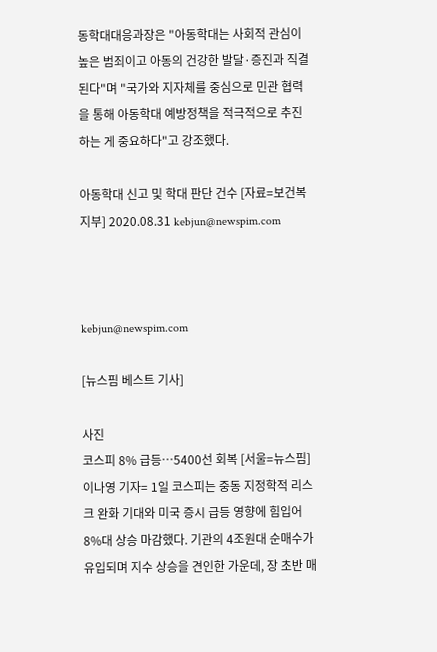동학대대응과장은 "아동학대는 사회적 관심이 높은 범죄이고 아동의 건강한 발달·증진과 직결된다"며 "국가와 지자체를 중심으로 민관 협력을 통해 아동학대 예방정책을 적극적으로 추진하는 게 중요하다"고 강조했다.

아동학대 신고 및 학대 판단 건수 [자료=보건복지부] 2020.08.31 kebjun@newspim.com



kebjun@newspim.com

[뉴스핌 베스트 기사]

사진
코스피 8% 급등…5400선 회복 [서울=뉴스핌] 이나영 기자= 1일 코스피는 중동 지정학적 리스크 완화 기대와 미국 증시 급등 영향에 힘입어 8%대 상승 마감했다. 기관의 4조원대 순매수가 유입되며 지수 상승을 견인한 가운데, 장 초반 매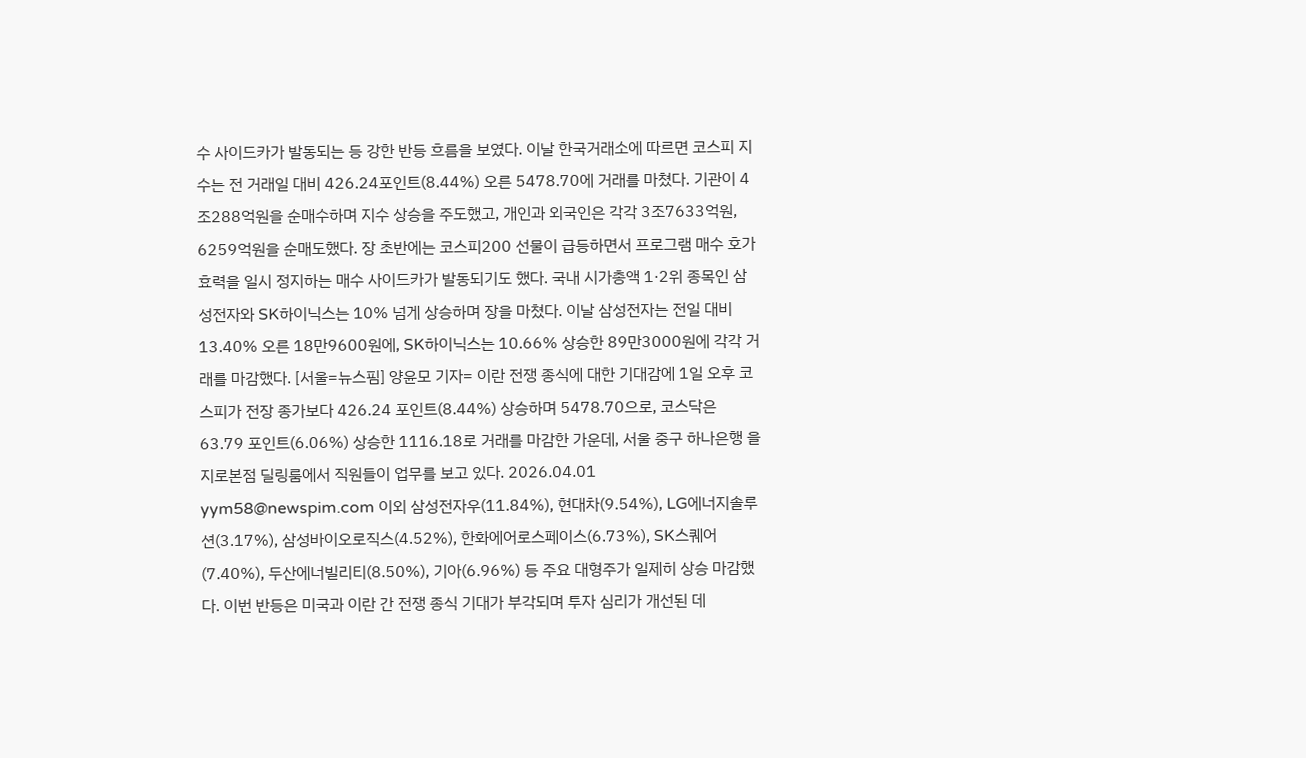수 사이드카가 발동되는 등 강한 반등 흐름을 보였다. 이날 한국거래소에 따르면 코스피 지수는 전 거래일 대비 426.24포인트(8.44%) 오른 5478.70에 거래를 마쳤다. 기관이 4조288억원을 순매수하며 지수 상승을 주도했고, 개인과 외국인은 각각 3조7633억원, 6259억원을 순매도했다. 장 초반에는 코스피200 선물이 급등하면서 프로그램 매수 호가 효력을 일시 정지하는 매수 사이드카가 발동되기도 했다. 국내 시가총액 1·2위 종목인 삼성전자와 SK하이닉스는 10% 넘게 상승하며 장을 마쳤다. 이날 삼성전자는 전일 대비 13.40% 오른 18만9600원에, SK하이닉스는 10.66% 상승한 89만3000원에 각각 거래를 마감했다. [서울=뉴스핌] 양윤모 기자= 이란 전쟁 종식에 대한 기대감에 1일 오후 코스피가 전장 종가보다 426.24 포인트(8.44%) 상승하며 5478.70으로, 코스닥은 63.79 포인트(6.06%) 상승한 1116.18로 거래를 마감한 가운데, 서울 중구 하나은행 을지로본점 딜링룸에서 직원들이 업무를 보고 있다. 2026.04.01 yym58@newspim.com 이외 삼성전자우(11.84%), 현대차(9.54%), LG에너지솔루션(3.17%), 삼성바이오로직스(4.52%), 한화에어로스페이스(6.73%), SK스퀘어(7.40%), 두산에너빌리티(8.50%), 기아(6.96%) 등 주요 대형주가 일제히 상승 마감했다. 이번 반등은 미국과 이란 간 전쟁 종식 기대가 부각되며 투자 심리가 개선된 데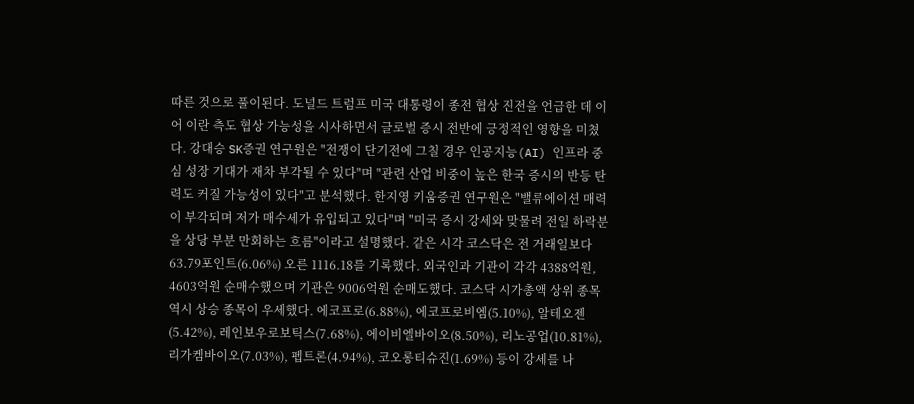따른 것으로 풀이된다. 도널드 트럼프 미국 대통령이 종전 협상 진전을 언급한 데 이어 이란 측도 협상 가능성을 시사하면서 글로벌 증시 전반에 긍정적인 영향을 미쳤다. 강대승 SK증권 연구원은 "전쟁이 단기전에 그칠 경우 인공지능(AI) 인프라 중심 성장 기대가 재차 부각될 수 있다"며 "관련 산업 비중이 높은 한국 증시의 반등 탄력도 커질 가능성이 있다"고 분석했다. 한지영 키움증권 연구원은 "밸류에이션 매력이 부각되며 저가 매수세가 유입되고 있다"며 "미국 증시 강세와 맞물려 전일 하락분을 상당 부분 만회하는 흐름"이라고 설명했다. 같은 시각 코스닥은 전 거래일보다 63.79포인트(6.06%) 오른 1116.18를 기록했다. 외국인과 기관이 각각 4388억원, 4603억원 순매수했으며 기관은 9006억원 순매도했다. 코스닥 시가총액 상위 종목 역시 상승 종목이 우세했다. 에코프로(6.88%), 에코프로비엠(5.10%), 알테오젠(5.42%), 레인보우로보틱스(7.68%), 에이비엘바이오(8.50%), 리노공업(10.81%), 리가켐바이오(7.03%), 펩트론(4.94%), 코오롱티슈진(1.69%) 등이 강세를 나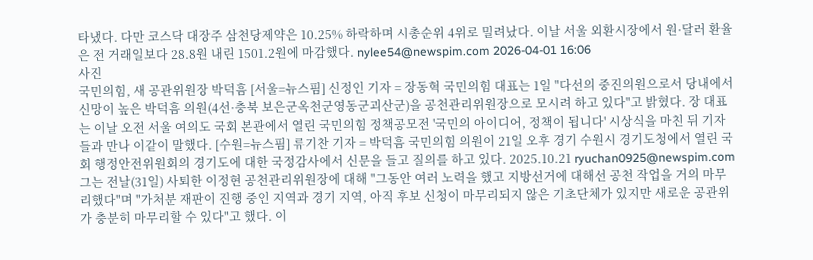타냈다. 다만 코스닥 대장주 삼천당제약은 10.25% 하락하며 시총순위 4위로 밀려났다. 이날 서울 외환시장에서 원·달러 환율은 전 거래일보다 28.8원 내린 1501.2원에 마감했다. nylee54@newspim.com 2026-04-01 16:06
사진
국민의힘, 새 공관위원장 박덕흠 [서울=뉴스핌] 신정인 기자 = 장동혁 국민의힘 대표는 1일 "다선의 중진의원으로서 당내에서 신망이 높은 박덕흠 의원(4선·충북 보은군옥천군영동군괴산군)을 공천관리위원장으로 모시려 하고 있다"고 밝혔다. 장 대표는 이날 오전 서울 여의도 국회 본관에서 열린 국민의힘 정책공모전 '국민의 아이디어, 정책이 됩니다' 시상식을 마친 뒤 기자들과 만나 이같이 말했다. [수원=뉴스핌] 류기찬 기자 = 박덕흠 국민의힘 의원이 21일 오후 경기 수원시 경기도청에서 열린 국회 행정안전위원회의 경기도에 대한 국정감사에서 신문을 들고 질의를 하고 있다. 2025.10.21 ryuchan0925@newspim.com 그는 전날(31일) 사퇴한 이정현 공천관리위원장에 대해 "그동안 여러 노력을 했고 지방선거에 대해선 공천 작업을 거의 마무리했다"며 "가처분 재판이 진행 중인 지역과 경기 지역, 아직 후보 신청이 마무리되지 않은 기초단체가 있지만 새로운 공관위가 충분히 마무리할 수 있다"고 했다. 이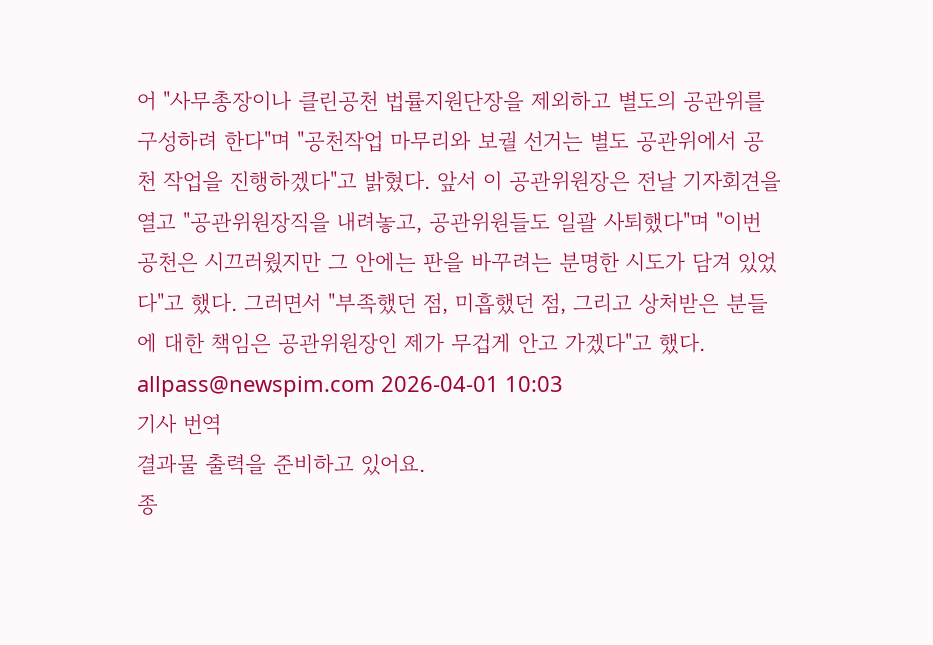어 "사무총장이나 클린공천 법률지원단장을 제외하고 별도의 공관위를 구성하려 한다"며 "공천작업 마무리와 보궐 선거는 별도 공관위에서 공천 작업을 진행하겠다"고 밝혔다. 앞서 이 공관위원장은 전날 기자회견을 열고 "공관위원장직을 내려놓고, 공관위원들도 일괄 사퇴했다"며 "이번 공천은 시끄러웠지만 그 안에는 판을 바꾸려는 분명한 시도가 담겨 있었다"고 했다. 그러면서 "부족했던 점, 미흡했던 점, 그리고 상처받은 분들에 대한 책임은 공관위원장인 제가 무겁게 안고 가겠다"고 했다. allpass@newspim.com 2026-04-01 10:03
기사 번역
결과물 출력을 준비하고 있어요.
종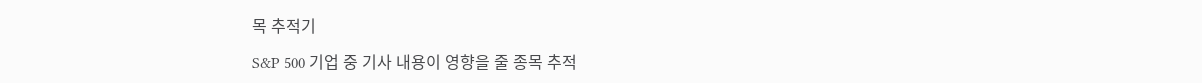목 추적기

S&P 500 기업 중 기사 내용이 영향을 줄 종목 추적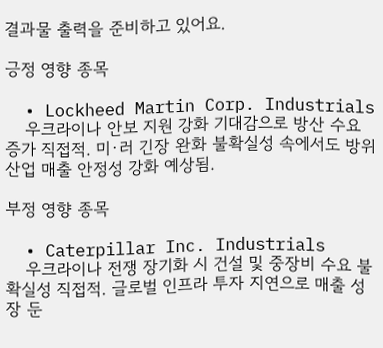결과물 출력을 준비하고 있어요.

긍정 영향 종목

  • Lockheed Martin Corp. Industrials
    우크라이나 안보 지원 강화 기대감으로 방산 수요 증가 직접적. 미·러 긴장 완화 불확실성 속에서도 방위산업 매출 안정성 강화 예상됨.

부정 영향 종목

  • Caterpillar Inc. Industrials
    우크라이나 전쟁 장기화 시 건설 및 중장비 수요 불확실성 직접적. 글로벌 인프라 투자 지연으로 매출 성장 둔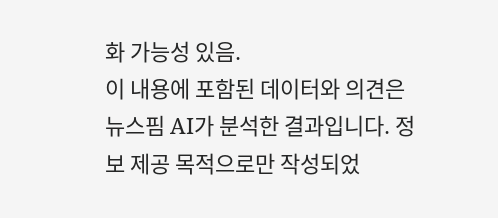화 가능성 있음.
이 내용에 포함된 데이터와 의견은 뉴스핌 AI가 분석한 결과입니다. 정보 제공 목적으로만 작성되었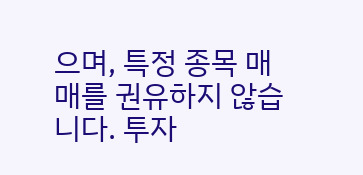으며, 특정 종목 매매를 권유하지 않습니다. 투자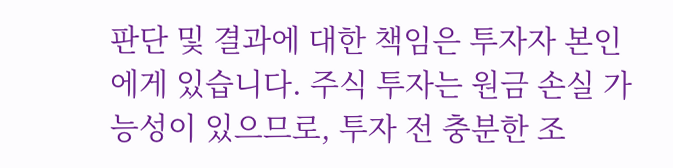판단 및 결과에 대한 책임은 투자자 본인에게 있습니다. 주식 투자는 원금 손실 가능성이 있으므로, 투자 전 충분한 조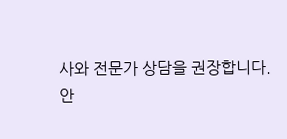사와 전문가 상담을 권장합니다.
안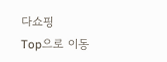다쇼핑
Top으로 이동